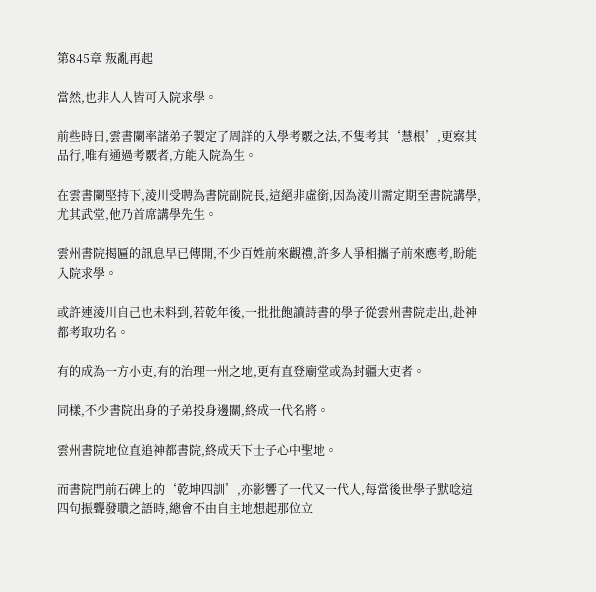第845章 叛亂再起

當然,也非人人皆可入院求學。

前些時日,雲書闌率諸弟子製定了周詳的入學考覈之法,不隻考其‘慧根’,更察其品行,唯有通過考覈者,方能入院為生。

在雲書闌堅持下,淩川受聘為書院副院長,這絕非虛銜,因為淩川需定期至書院講學,尤其武堂,他乃首席講學先生。

雲州書院揭匾的訊息早已傳開,不少百姓前來觀禮,許多人爭相攜子前來應考,盼能入院求學。

或許連淩川自己也未料到,若乾年後,一批批飽讀詩書的學子從雲州書院走出,赴神都考取功名。

有的成為一方小吏,有的治理一州之地,更有直登廟堂或為封疆大吏者。

同樣,不少書院出身的子弟投身邊關,終成一代名將。

雲州書院地位直追神都書院,終成天下士子心中聖地。

而書院門前石碑上的‘乾坤四訓’,亦影響了一代又一代人,每當後世學子默唸這四句振聾發聵之語時,總會不由自主地想起那位立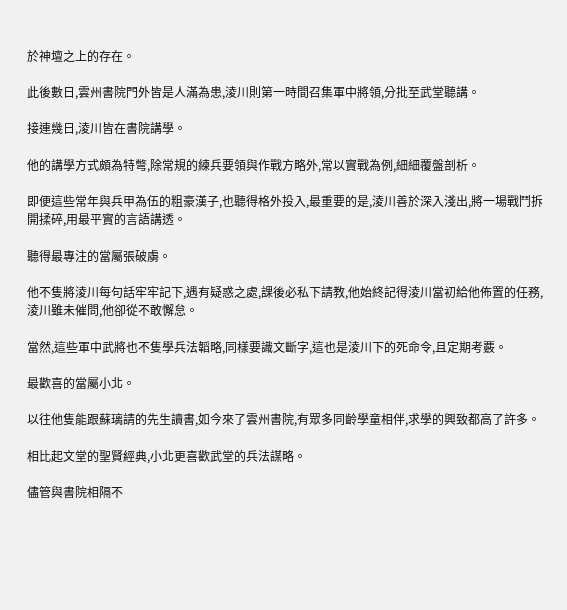於神壇之上的存在。

此後數日,雲州書院門外皆是人滿為患,淩川則第一時間召集軍中將領,分批至武堂聽講。

接連幾日,淩川皆在書院講學。

他的講學方式頗為特彆,除常規的練兵要領與作戰方略外,常以實戰為例,細細覆盤剖析。

即便這些常年與兵甲為伍的粗豪漢子,也聽得格外投入,最重要的是,淩川善於深入淺出,將一場戰鬥拆開揉碎,用最平實的言語講透。

聽得最專注的當屬張破虜。

他不隻將淩川每句話牢牢記下,遇有疑惑之處,課後必私下請教,他始終記得淩川當初給他佈置的任務,淩川雖未催問,他卻從不敢懈怠。

當然,這些軍中武將也不隻學兵法韜略,同樣要識文斷字,這也是淩川下的死命令,且定期考覈。

最歡喜的當屬小北。

以往他隻能跟蘇璃請的先生讀書,如今來了雲州書院,有眾多同齡學童相伴,求學的興致都高了許多。

相比起文堂的聖賢經典,小北更喜歡武堂的兵法謀略。

儘管與書院相隔不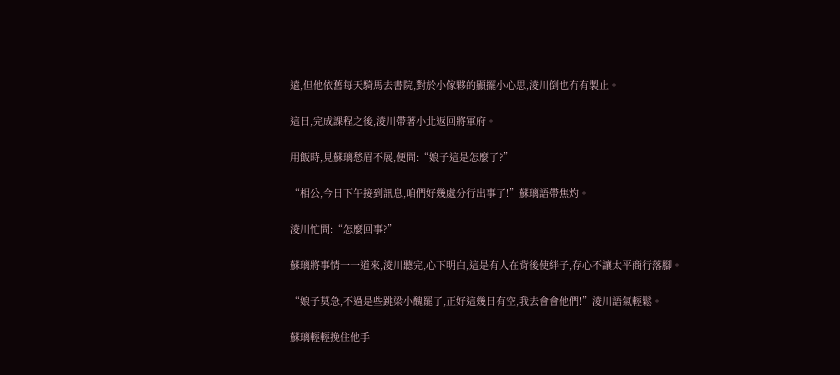遠,但他依舊每天騎馬去書院,對於小傢夥的顯擺小心思,淩川倒也冇有製止。

這日,完成課程之後,淩川帶著小北返回將軍府。

用飯時,見蘇璃愁眉不展,便問:“娘子這是怎麼了?”

“相公,今日下午接到訊息,咱們好幾處分行出事了!”蘇璃語帶焦灼。

淩川忙問:“怎麼回事?”

蘇璃將事情一一道來,淩川聽完,心下明白,這是有人在背後使絆子,存心不讓太平商行落腳。

“娘子莫急,不過是些跳梁小醜罷了,正好這幾日有空,我去會會他們!”淩川語氣輕鬆。

蘇璃輕輕挽住他手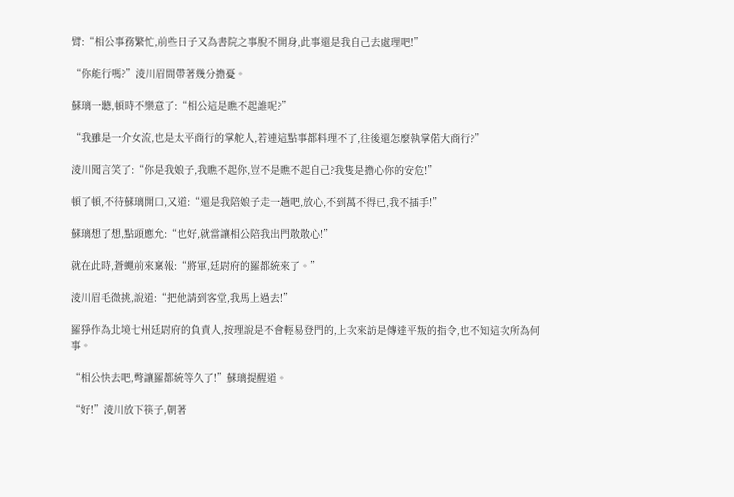臂:“相公事務繁忙,前些日子又為書院之事脫不開身,此事還是我自己去處理吧!”

“你能行嗎?”淩川眉間帶著幾分擔憂。

蘇璃一聽,頓時不樂意了:“相公這是瞧不起誰呢?”

“我雖是一介女流,也是太平商行的掌舵人,若連這點事都料理不了,往後還怎麼執掌偌大商行?”

淩川聞言笑了:“你是我娘子,我瞧不起你,豈不是瞧不起自己?我隻是擔心你的安危!”

頓了頓,不待蘇璃開口,又道:“還是我陪娘子走一趟吧,放心,不到萬不得已,我不插手!”

蘇璃想了想,點頭應允:“也好,就當讓相公陪我出門散散心!”

就在此時,蒼蠅前來稟報:“將軍,廷尉府的羅都統來了。”

淩川眉毛微挑,說道:“把他請到客堂,我馬上過去!”

羅猙作為北境七州廷尉府的負責人,按理說是不會輕易登門的,上次來訪是傳達平叛的指令,也不知這次所為何事。

“相公快去吧,彆讓羅都統等久了!”蘇璃提醒道。

“好!”淩川放下筷子,朝著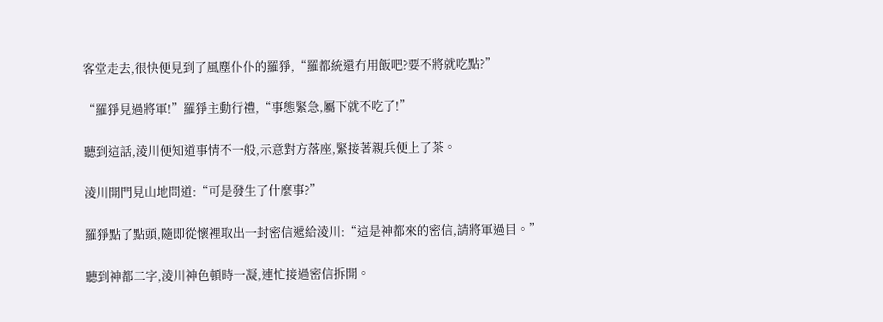客堂走去,很快便見到了風塵仆仆的羅猙,“羅都統還冇用飯吧?要不將就吃點?”

“羅猙見過將軍!”羅猙主動行禮,“事態緊急,屬下就不吃了!”

聽到這話,淩川便知道事情不一般,示意對方落座,緊接著親兵便上了茶。

淩川開門見山地問道:“可是發生了什麼事?”

羅猙點了點頭,隨即從懷裡取出一封密信遞給淩川:“這是神都來的密信,請將軍過目。”

聽到神都二字,淩川神色頓時一凝,連忙接過密信拆開。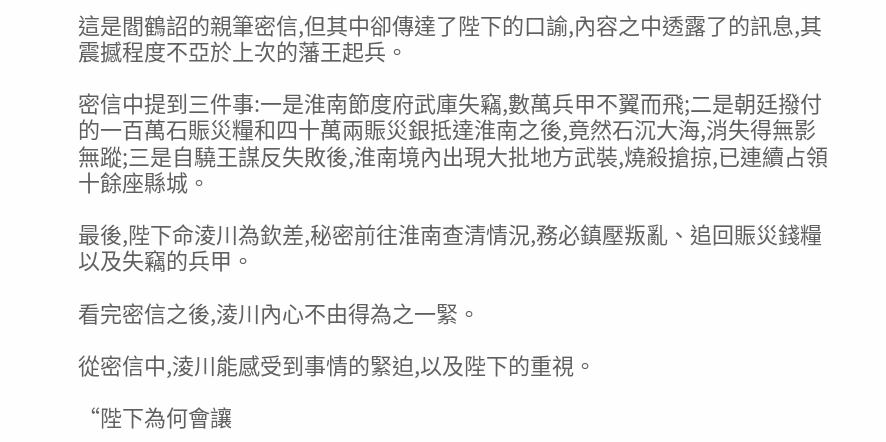這是閻鶴詔的親筆密信,但其中卻傳達了陛下的口諭,內容之中透露了的訊息,其震撼程度不亞於上次的藩王起兵。

密信中提到三件事:一是淮南節度府武庫失竊,數萬兵甲不翼而飛;二是朝廷撥付的一百萬石賑災糧和四十萬兩賑災銀抵達淮南之後,竟然石沉大海,消失得無影無蹤;三是自驍王謀反失敗後,淮南境內出現大批地方武裝,燒殺搶掠,已連續占領十餘座縣城。

最後,陛下命淩川為欽差,秘密前往淮南查清情況,務必鎮壓叛亂、追回賑災錢糧以及失竊的兵甲。

看完密信之後,淩川內心不由得為之一緊。

從密信中,淩川能感受到事情的緊迫,以及陛下的重視。

“陛下為何會讓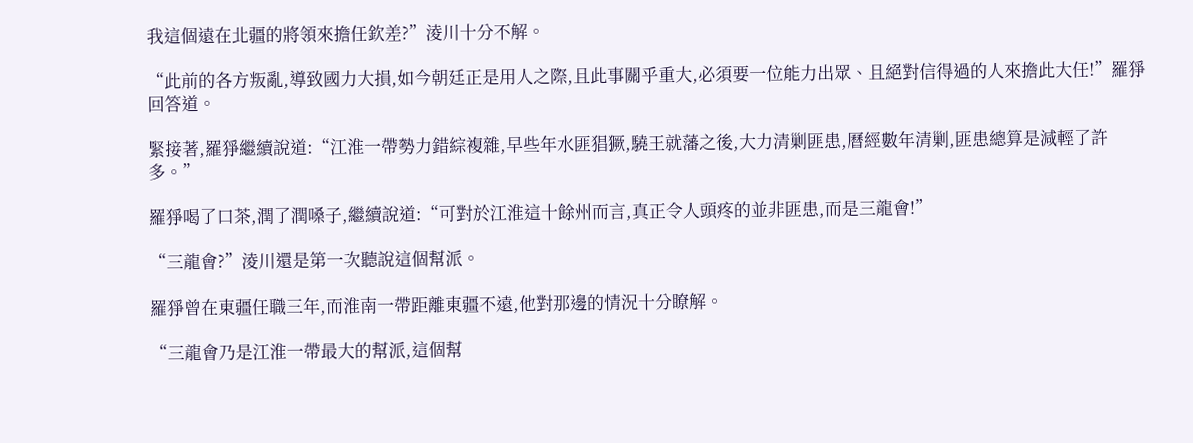我這個遠在北疆的將領來擔任欽差?”淩川十分不解。

“此前的各方叛亂,導致國力大損,如今朝廷正是用人之際,且此事關乎重大,必須要一位能力出眾、且絕對信得過的人來擔此大任!”羅猙回答道。

緊接著,羅猙繼續說道:“江淮一帶勢力錯綜複雜,早些年水匪猖獗,驍王就藩之後,大力清剿匪患,曆經數年清剿,匪患總算是減輕了許多。”

羅猙喝了口茶,潤了潤嗓子,繼續說道:“可對於江淮這十餘州而言,真正令人頭疼的並非匪患,而是三龍會!”

“三龍會?”淩川還是第一次聽說這個幫派。

羅猙曾在東疆任職三年,而淮南一帶距離東疆不遠,他對那邊的情況十分瞭解。

“三龍會乃是江淮一帶最大的幫派,這個幫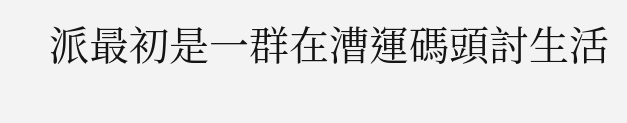派最初是一群在漕運碼頭討生活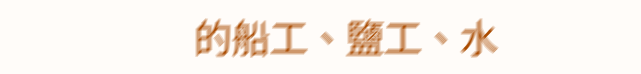的船工、鹽工、水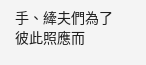手、縴夫們為了彼此照應而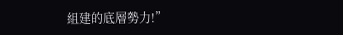組建的底層勢力!”